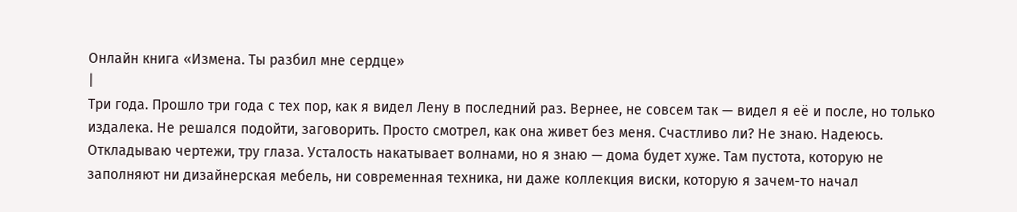Онлайн книга «Измена. Ты разбил мне сердце»
|
Три года. Прошло три года с тех пор, как я видел Лену в последний раз. Вернее, не совсем так — видел я её и после, но только издалека. Не решался подойти, заговорить. Просто смотрел, как она живет без меня. Счастливо ли? Не знаю. Надеюсь. Откладываю чертежи, тру глаза. Усталость накатывает волнами, но я знаю — дома будет хуже. Там пустота, которую не заполняют ни дизайнерская мебель, ни современная техника, ни даже коллекция виски, которую я зачем-то начал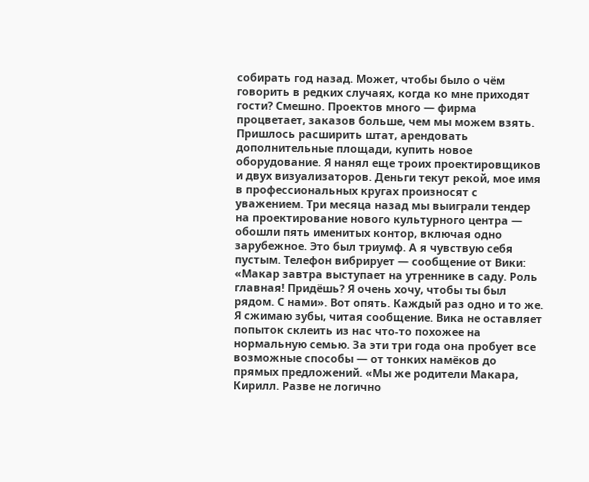собирать год назад. Может, чтобы было о чём говорить в редких случаях, когда ко мне приходят гости? Смешно. Проектов много — фирма процветает, заказов больше, чем мы можем взять. Пришлось расширить штат, арендовать дополнительные площади, купить новое оборудование. Я нанял еще троих проектировщиков и двух визуализаторов. Деньги текут рекой, мое имя в профессиональных кругах произносят с уважением. Три месяца назад мы выиграли тендер на проектирование нового культурного центра — обошли пять именитых контор, включая одно зарубежное. Это был триумф. А я чувствую себя пустым. Телефон вибрирует — сообщение от Вики: «Макар завтра выступает на утреннике в саду. Роль главная! Придёшь? Я очень хочу, чтобы ты был рядом. С нами». Вот опять. Каждый раз одно и то же. Я сжимаю зубы, читая сообщение. Вика не оставляет попыток склеить из нас что-то похожее на нормальную семью. За эти три года она пробует все возможные способы — от тонких намёков до прямых предложений. «Мы же родители Макара, Кирилл. Разве не логично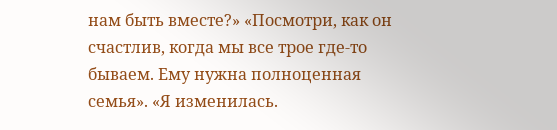нам быть вместе?» «Посмотри, как он счастлив, когда мы все трое где-то бываем. Ему нужна полноценная семья». «Я изменилась.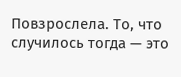Повзрослела. То, что случилось тогда — это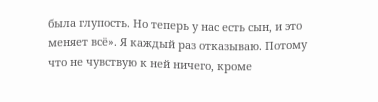была глупость. Но теперь у нас есть сын, и это меняет всё». Я каждый раз отказываю. Потому что не чувствую к ней ничего, кроме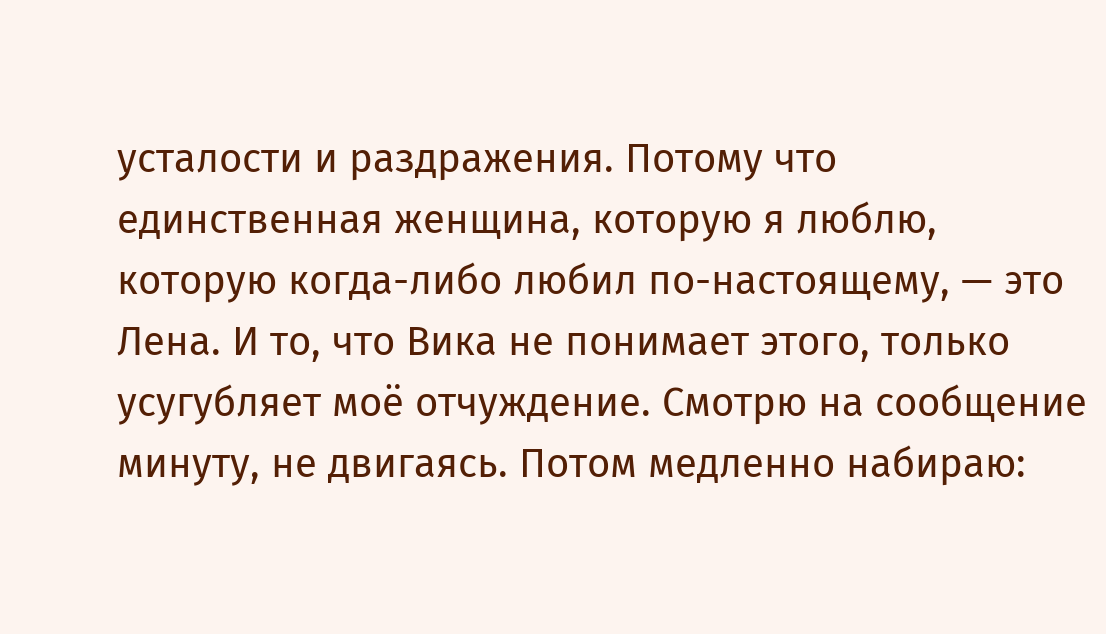усталости и раздражения. Потому что единственная женщина, которую я люблю, которую когда-либо любил по-настоящему, — это Лена. И то, что Вика не понимает этого, только усугубляет моё отчуждение. Смотрю на сообщение минуту, не двигаясь. Потом медленно набираю: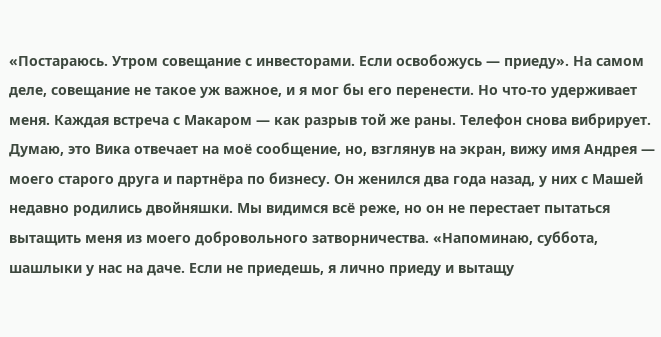«Постараюсь. Утром совещание с инвесторами. Если освобожусь — приеду». На самом деле, совещание не такое уж важное, и я мог бы его перенести. Но что-то удерживает меня. Каждая встреча с Макаром — как разрыв той же раны. Телефон снова вибрирует. Думаю, это Вика отвечает на моё сообщение, но, взглянув на экран, вижу имя Андрея — моего старого друга и партнёра по бизнесу. Он женился два года назад, у них с Машей недавно родились двойняшки. Мы видимся всё реже, но он не перестает пытаться вытащить меня из моего добровольного затворничества. «Напоминаю, суббота, шашлыки у нас на даче. Если не приедешь, я лично приеду и вытащу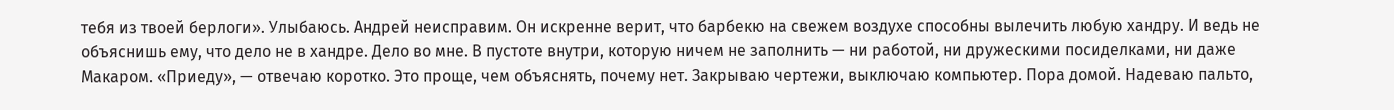тебя из твоей берлоги». Улыбаюсь. Андрей неисправим. Он искренне верит, что барбекю на свежем воздухе способны вылечить любую хандру. И ведь не объяснишь ему, что дело не в хандре. Дело во мне. В пустоте внутри, которую ничем не заполнить — ни работой, ни дружескими посиделками, ни даже Макаром. «Приеду», — отвечаю коротко. Это проще, чем объяснять, почему нет. Закрываю чертежи, выключаю компьютер. Пора домой. Надеваю пальто,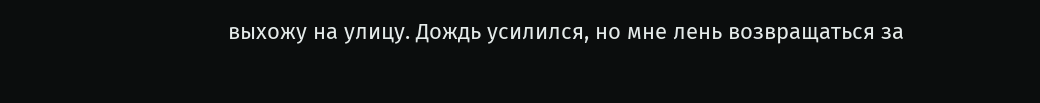выхожу на улицу. Дождь усилился, но мне лень возвращаться за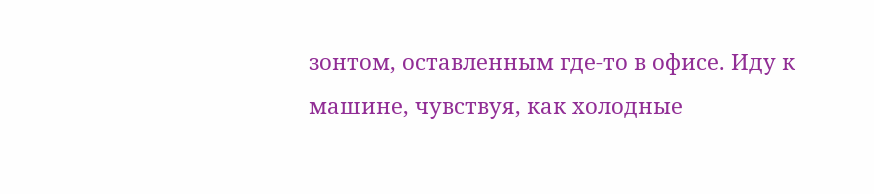зонтом, оставленным где-то в офисе. Иду к машине, чувствуя, как холодные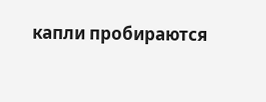капли пробираются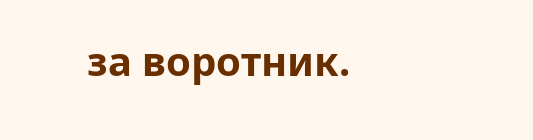за воротник.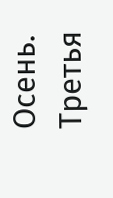Осень. Третья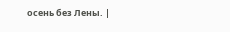осень без Лены. |